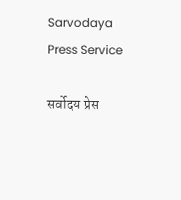Sarvodaya Press Service

सर्वोदय प्रेस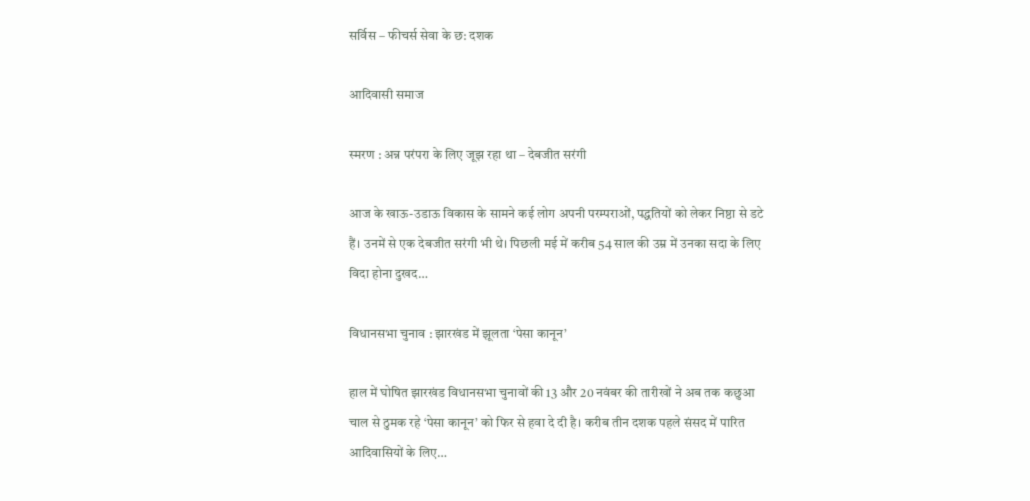सर्विस – फीचर्स सेवा के छ: दशक

आदिवासी समाज

स्‍मरण : अन्न परंपरा के लिए जूझ रहा था – देबजीत सरंगी

आज के खाऊ-उडाऊ विकास के सामने कई लोग अपनी परम्पराओं, पद्धतियों को लेकर निष्ठा से डटे हैं। उनमें से एक देबजीत सरंगी भी थे। पिछली मई में करीब 54 साल की उम्र में उनका सदा के लिए विदा होना दुखद…

विधानसभा चुनाव : झारखंड में झूलता ‘पेसा कानून’

हाल में घोषित झारखंड विधानसभा चुनावों की 13 और 20 नवंबर की तारीखों ने अब तक कछुआ चाल से ठुमक रहे ‘पेसा कानून’ को फिर से हवा दे दी है। करीब तीन दशक पहले संसद में पारित आदिवासियों के लिए…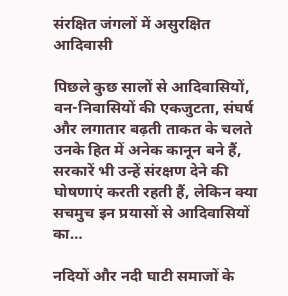संरक्षित जंगलों में असुरक्षित आदिवासी

पिछले कुछ सालों से आदिवासियों, वन-निवासियों की एकजुटता, संघर्ष और लगातार बढ़ती ताकत के चलते उनके हित में अनेक कानून बने हैं, सरकारें भी उन्हें संरक्षण देने की घोषणाएं करती रहती हैं, लेकिन क्या सचमुच इन प्रयासों से आदिवासियों का…

नदियों और नदी घाटी समाजों के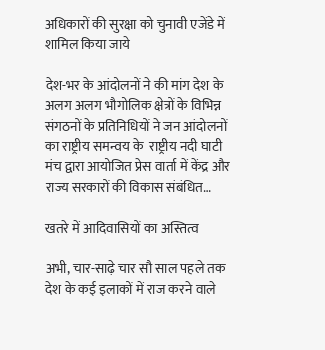अधिकारों की सुरक्षा को चुनावी एजेंडे में शामिल किया जाये

देश-भर के आंदोलनों ने की मांग देश के अलग अलग भौगोलिक क्षेत्रों के विभिन्न संगठनों के प्रतिनिधियों ने जन आंदोलनों का राष्ट्रीय समन्वय के  राष्ट्रीय नदी घाटी मंच द्वारा आयोजित प्रेस वार्ता में केंद्र और राज्य सरकारों की विकास संबंधित…

खतरे में आदिवासियों का अस्तित्व

अभी, चार-साढ़े चार सौ साल पहले तक देश के कई इलाकों में राज करने वाले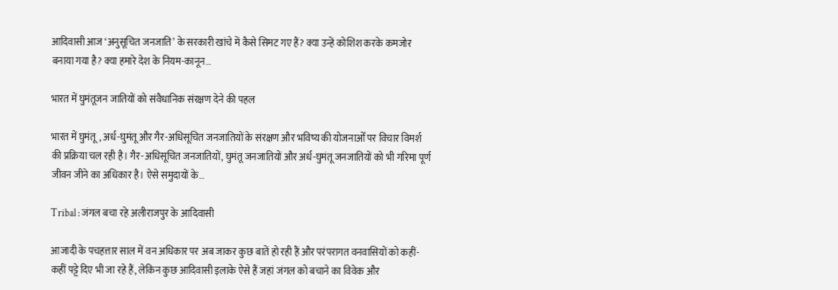आदिवासी आज ‘अनुसूचित जनजाति’ के सरकारी खांचे में कैसे सिमट गए हैं? क्या उन्हें कोशिश करके कमजोर बनाया गया है? क्या हमारे देश के नियम-कानून…

भारत में घुमंतूजन जातियों को संवैधानिक संरक्षण देने की पहल

भारत में घुमंतू, अर्ध-घुमंतू और गैर-अधिसूचित जनजातियों के संरक्षण और भविष्य की योजनाओँ पर विचार विमर्श की प्रक्रिया चल रही है। गैर-अधिसूचित जनजातियों, घुमंतू जनजातियों और अर्ध-घुमंतू जनजातियों को भी गरिमा पूर्ण जीवन जीने का अधिकार है। ऐसे समुदायों के…

Tribal : जंगल बचा रहे अलीराजपुर के आदिवासी

आजादी के पचहत्तार साल में वन अधिकार पर अब जाकर कुछ बातें हो रही हैं और परंपरागत वनवासियों को कहीं-कहीं पट्टे दिए भी जा रहे हैं, लेकिन कुछ आदिवासी इलाके ऐसे हैं जहां जंगल को बचाने का विवेक और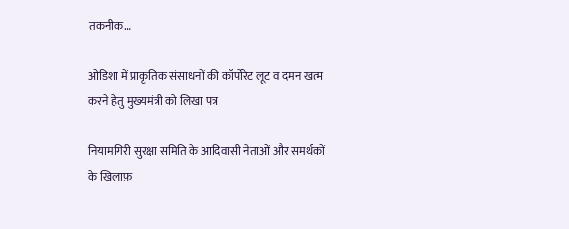तकनीक…

ओडिशा में प्राकृतिक संसाधनों की कॉर्पोरेट लूट व दमन खत्म करने हेतु मुख्‍यमंत्री को लिखा पत्र

नियामगिरी सुरक्षा समिति के आदिवासी नेताओं और समर्थकों के खिलाफ़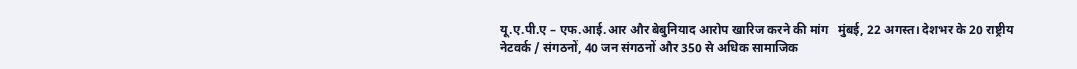यू.ए.पी.ए – एफ.आई.आर और बेबुनियाद आरोप खारिज करने की मांग   मुंबई, 22 अगस्‍त। देशभर के 20 राष्ट्रीय नेटवर्क / संगठनों, 40 जन संगठनों और 350 से अधिक सामाजिक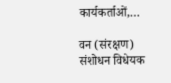कार्यकर्ताओं,…

वन (संरक्षण) संशोधन विधेयक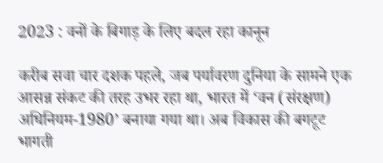2023 : वनों के बिगाड़ के लिए बदल रहा कानून

करीब सवा चार दशक पहले, जब पर्यावरण दुनिया के सामने एक आसन्न संकट की तरह उभर रहा था, भारत में ‘वन (संरक्षण) अधिनियम-1980’ बनाया गया था। अब विकास की बगटूट भागती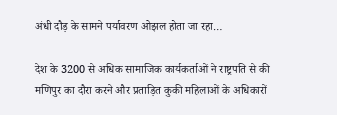अंधी दौड़ के सामने पर्यावरण ओझल होता जा रहा…

देश के 3200 से अधिक सामाजिक कार्यकर्ताओं ने राष्ट्रपति से की मणिपुर का दौरा करने और प्रताड़ित कुकी महिलाओं के अधिकारों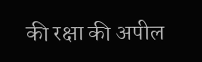की रक्षा की अपील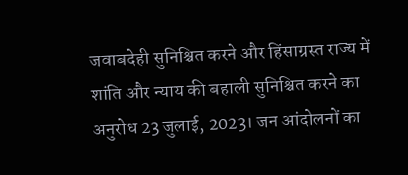जवाबदेही सुनिश्चित करने और हिंसाग्रस्त राज्य में शांति और न्याय की बहाली सुनिश्चित करने का अनुरोध 23 जुलाई, 2023। जन आंदोलनों का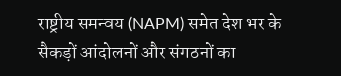राष्ट्रीय समन्वय (NAPM) समेत देश भर के सैकड़ों आंदोलनों और संगठनों का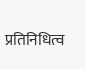प्रतिनिधित्व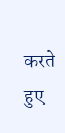करते हुए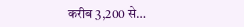करीब 3,200 से…